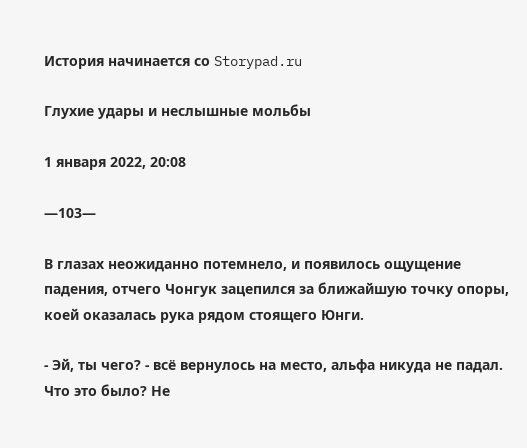История начинается со Storypad.ru

Глухие удары и неслышные мольбы

1 января 2022, 20:08

—103—

В глазах неожиданно потемнело, и появилось ощущение падения, отчего Чонгук зацепился за ближайшую точку опоры, коей оказалась рука рядом стоящего Юнги.

- Эй, ты чего? - всё вернулось на место, альфа никуда не падал. Что это было? Не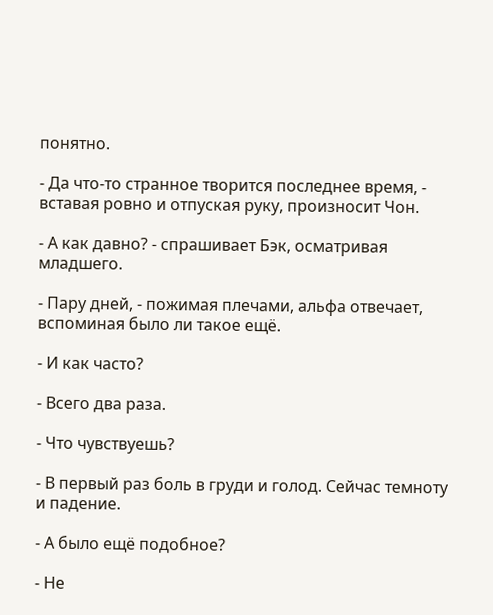понятно.

- Да что-то странное творится последнее время, - вставая ровно и отпуская руку, произносит Чон.

- А как давно? - спрашивает Бэк, осматривая младшего.

- Пару дней, - пожимая плечами, альфа отвечает, вспоминая было ли такое ещё.

- И как часто?

- Всего два раза.

- Что чувствуешь?

- В первый раз боль в груди и голод. Сейчас темноту и падение.

- А было ещё подобное?

- Не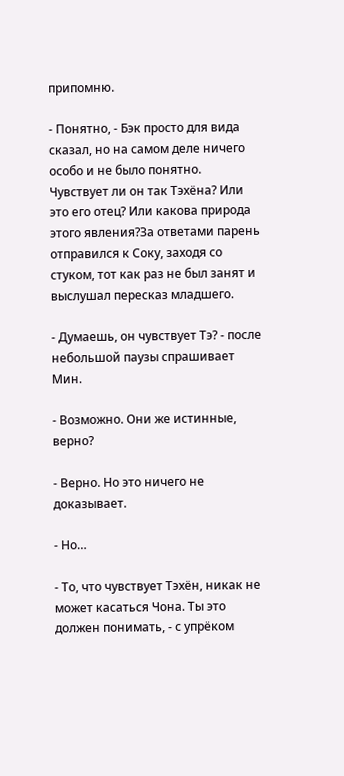припомню.

- Понятно, - Бэк просто для вида сказал, но на самом деле ничего особо и не было понятно. Чувствует ли он так Тэхёна? Или это его отец? Или какова природа этого явления?За ответами парень отправился к Соку, заходя со стуком, тот как раз не был занят и выслушал пересказ младшего.

- Думаешь, он чувствует Тэ? - после небольшой паузы спрашивает Мин.

- Возможно. Они же истинные, верно?

- Верно. Но это ничего не доказывает.

- Но…

- То, что чувствует Тэхён, никак не может касаться Чона. Ты это должен понимать, - с упрёком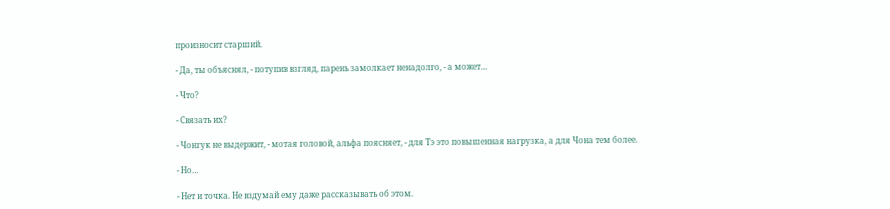произносит старший.

- Да, ты объяснял, - потупив взгляд, парень замолкает ненадолго, - а может…

- Что?

- Связать их?

- Чонгук не выдержит, - мотая головой, альфа поясняет, - для Тэ это повышенная нагрузка, а для Чона тем более.

- Но…

- Нет и точка. Не вздумай ему даже рассказывать об этом.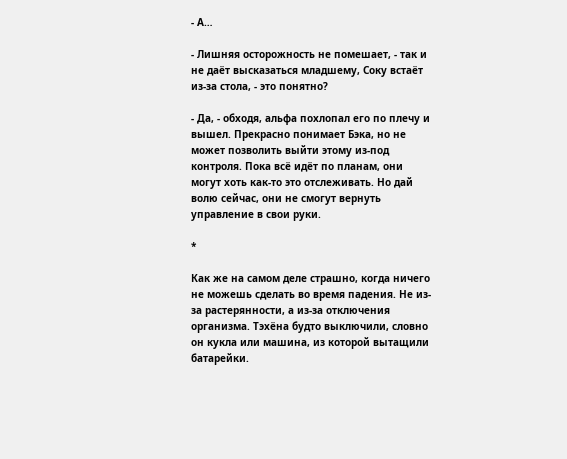- А…

- Лишняя осторожность не помешает, - так и не даёт высказаться младшему, Соку встаёт из-за стола, - это понятно?

- Да, - обходя, альфа похлопал его по плечу и вышел. Прекрасно понимает Бэка, но не может позволить выйти этому из-под контроля. Пока всё идёт по планам, они могут хоть как-то это отслеживать. Но дай волю сейчас, они не смогут вернуть управление в свои руки.

*

Как же на самом деле страшно, когда ничего не можешь сделать во время падения. Не из-за растерянности, а из-за отключения организма. Тэхёна будто выключили, словно он кукла или машина, из которой вытащили батарейки.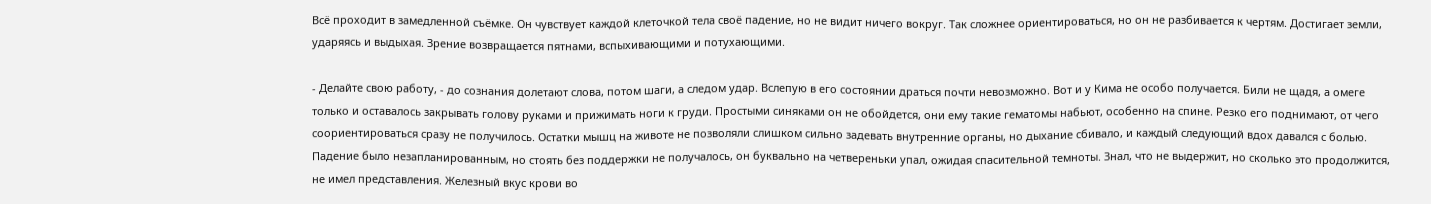Всё проходит в замедленной съёмке. Он чувствует каждой клеточкой тела своё падение, но не видит ничего вокруг. Так сложнее ориентироваться, но он не разбивается к чертям. Достигает земли, ударяясь и выдыхая. Зрение возвращается пятнами, вспыхивающими и потухающими.

- Делайте свою работу, - до сознания долетают слова, потом шаги, а следом удар. Вслепую в его состоянии драться почти невозможно. Вот и у Кима не особо получается. Били не щадя, а омеге только и оставалось закрывать голову руками и прижимать ноги к груди. Простыми синяками он не обойдется, они ему такие гематомы набьют, особенно на спине. Резко его поднимают, от чего соориентироваться сразу не получилось. Остатки мышц на животе не позволяли слишком сильно задевать внутренние органы, но дыхание сбивало, и каждый следующий вдох давался с болью. Падение было незапланированным, но стоять без поддержки не получалось, он буквально на четвереньки упал, ожидая спасительной темноты. Знал, что не выдержит, но сколько это продолжится, не имел представления. Железный вкус крови во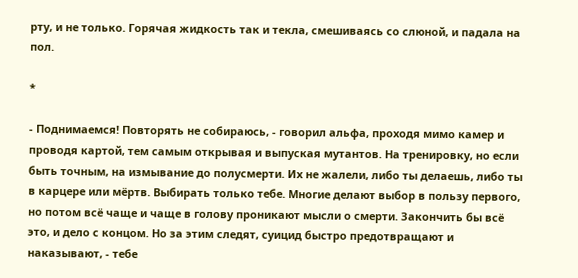рту, и не только. Горячая жидкость так и текла, смешиваясь со слюной, и падала на пол.

*

- Поднимаемся! Повторять не собираюсь, - говорил альфа, проходя мимо камер и проводя картой, тем самым открывая и выпуская мутантов. На тренировку, но если быть точным, на измывание до полусмерти. Их не жалели, либо ты делаешь, либо ты в карцере или мёртв. Выбирать только тебе. Многие делают выбор в пользу первого, но потом всё чаще и чаще в голову проникают мысли о смерти. Закончить бы всё это, и дело с концом. Но за этим следят, суицид быстро предотвращают и наказывают, - тебе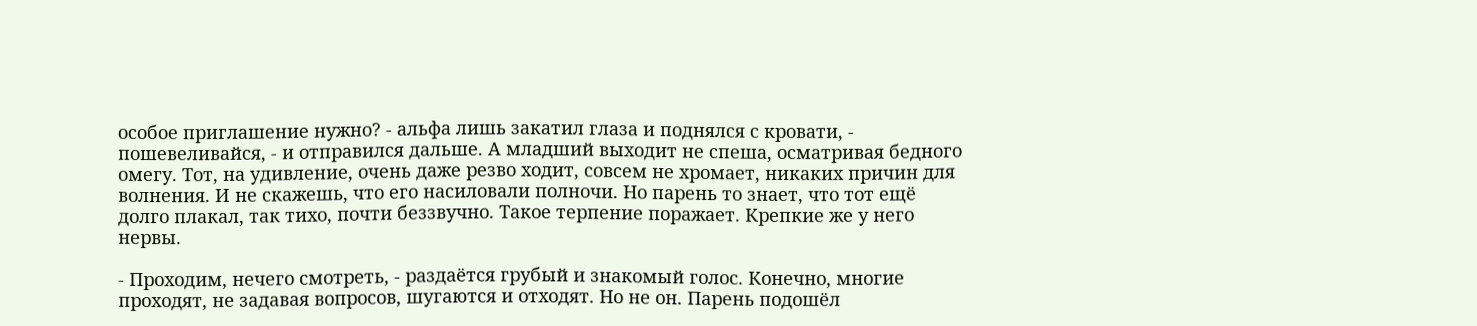особое приглашение нужно? - альфа лишь закатил глаза и поднялся с кровати, - пошевеливайся, - и отправился дальше. А младший выходит не спеша, осматривая бедного омегу. Тот, на удивление, очень даже резво ходит, совсем не хромает, никаких причин для волнения. И не скажешь, что его насиловали полночи. Но парень то знает, что тот ещё долго плакал, так тихо, почти беззвучно. Такое терпение поражает. Крепкие же у него нервы.

- Проходим, нечего смотреть, - раздаётся грубый и знакомый голос. Конечно, многие проходят, не задавая вопросов, шугаются и отходят. Но не он. Парень подошёл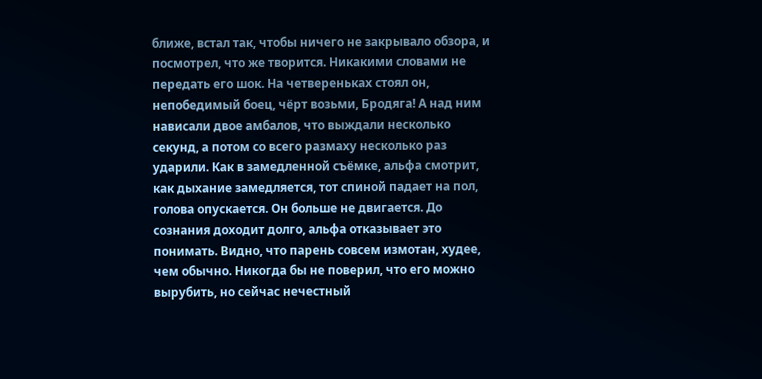ближе, встал так, чтобы ничего не закрывало обзора, и посмотрел, что же творится. Никакими словами не передать его шок. На четвереньках стоял он, непобедимый боец, чёрт возьми, Бродяга! А над ним нависали двое амбалов, что выждали несколько секунд, а потом со всего размаху несколько раз ударили. Как в замедленной съёмке, альфа смотрит, как дыхание замедляется, тот спиной падает на пол, голова опускается. Он больше не двигается. До сознания доходит долго, альфа отказывает это понимать. Видно, что парень совсем измотан, худее, чем обычно. Никогда бы не поверил, что его можно вырубить, но сейчас нечестный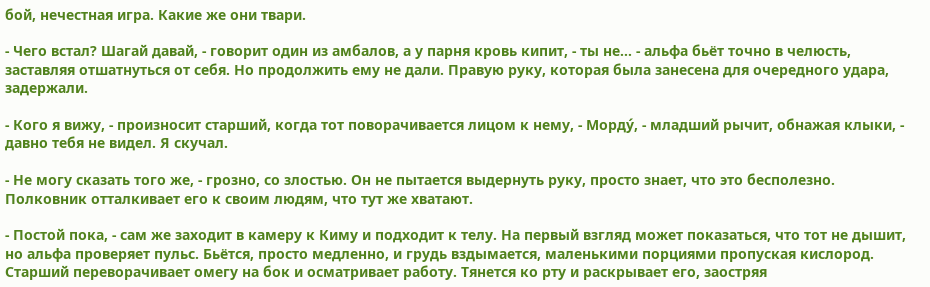бой, нечестная игра. Какие же они твари.

- Чего встал? Шагай давай, - говорит один из амбалов, а у парня кровь кипит, - ты не… - альфа бьёт точно в челюсть, заставляя отшатнуться от себя. Но продолжить ему не дали. Правую руку, которая была занесена для очередного удара, задержали.

- Кого я вижу, - произносит старший, когда тот поворачивается лицом к нему, - Морду́, - младший рычит, обнажая клыки, - давно тебя не видел. Я скучал.

- Не могу сказать того же, - грозно, со злостью. Он не пытается выдернуть руку, просто знает, что это бесполезно. Полковник отталкивает его к своим людям, что тут же хватают.

- Постой пока, - сам же заходит в камеру к Киму и подходит к телу. На первый взгляд может показаться, что тот не дышит, но альфа проверяет пульс. Бьётся, просто медленно, и грудь вздымается, маленькими порциями пропуская кислород. Старший переворачивает омегу на бок и осматривает работу. Тянется ко рту и раскрывает его, заостряя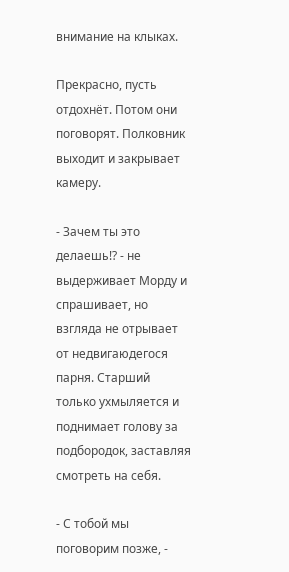внимание на клыках.

Прекрасно, пусть отдохнёт. Потом они поговорят. Полковник выходит и закрывает камеру.

- Зачем ты это делаешь!? - не выдерживает Морду и спрашивает, но взгляда не отрывает от недвигаюдегося парня. Старший только ухмыляется и поднимает голову за подбородок, заставляя смотреть на себя.

- С тобой мы поговорим позже, -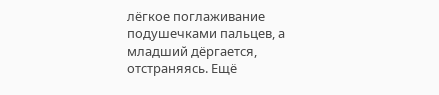лёгкое поглаживание подушечками пальцев, а младший дёргается, отстраняясь. Ещё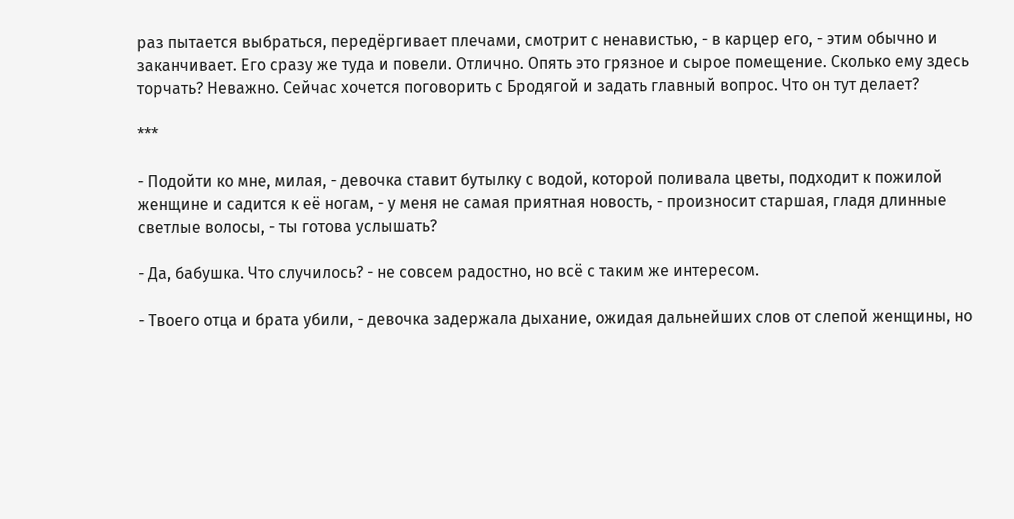раз пытается выбраться, передёргивает плечами, смотрит с ненавистью, - в карцер его, - этим обычно и заканчивает. Его сразу же туда и повели. Отлично. Опять это грязное и сырое помещение. Сколько ему здесь торчать? Неважно. Сейчас хочется поговорить с Бродягой и задать главный вопрос. Что он тут делает?

***

- Подойти ко мне, милая, - девочка ставит бутылку с водой, которой поливала цветы, подходит к пожилой женщине и садится к её ногам, - у меня не самая приятная новость, - произносит старшая, гладя длинные светлые волосы, - ты готова услышать?

- Да, бабушка. Что случилось? - не совсем радостно, но всё с таким же интересом.

- Твоего отца и брата убили, - девочка задержала дыхание, ожидая дальнейших слов от слепой женщины, но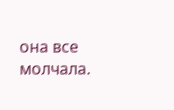она все молчала.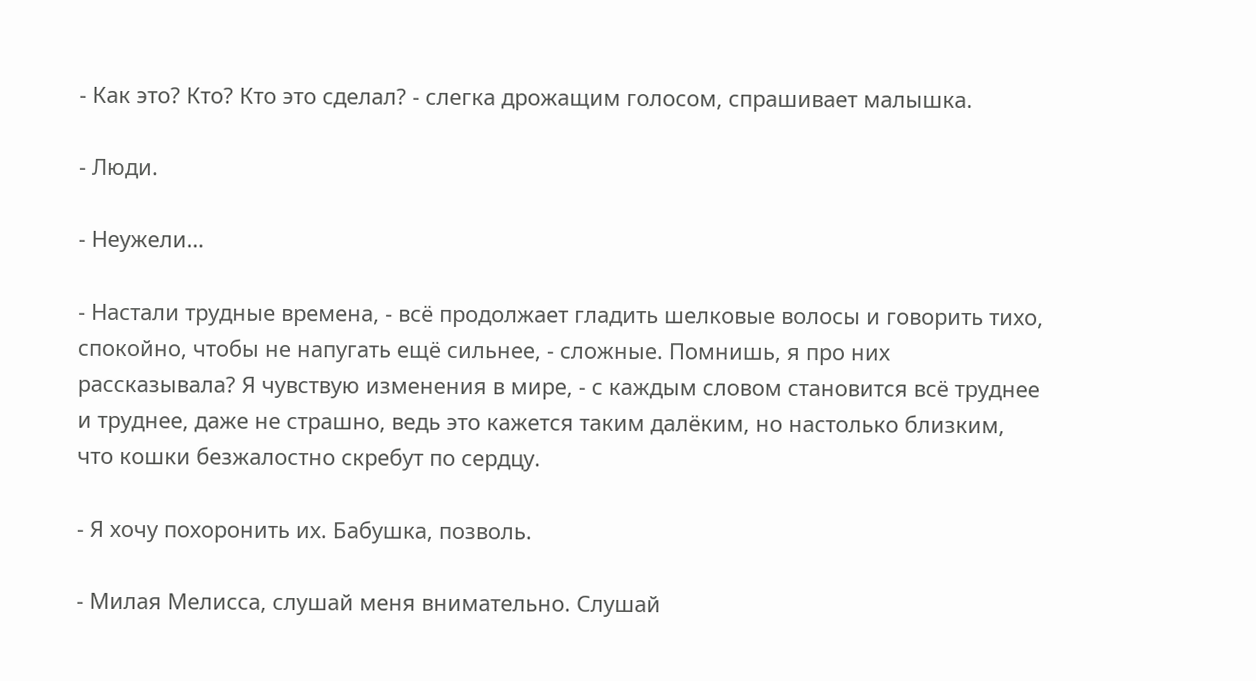- Как это? Кто? Кто это сделал? - слегка дрожащим голосом, спрашивает малышка.

- Люди.

- Неужели…

- Настали трудные времена, - всё продолжает гладить шелковые волосы и говорить тихо, спокойно, чтобы не напугать ещё сильнее, - сложные. Помнишь, я про них рассказывала? Я чувствую изменения в мире, - с каждым словом становится всё труднее и труднее, даже не страшно, ведь это кажется таким далёким, но настолько близким, что кошки безжалостно скребут по сердцу.

- Я хочу похоронить их. Бабушка, позволь.

- Милая Мелисса, слушай меня внимательно. Слушай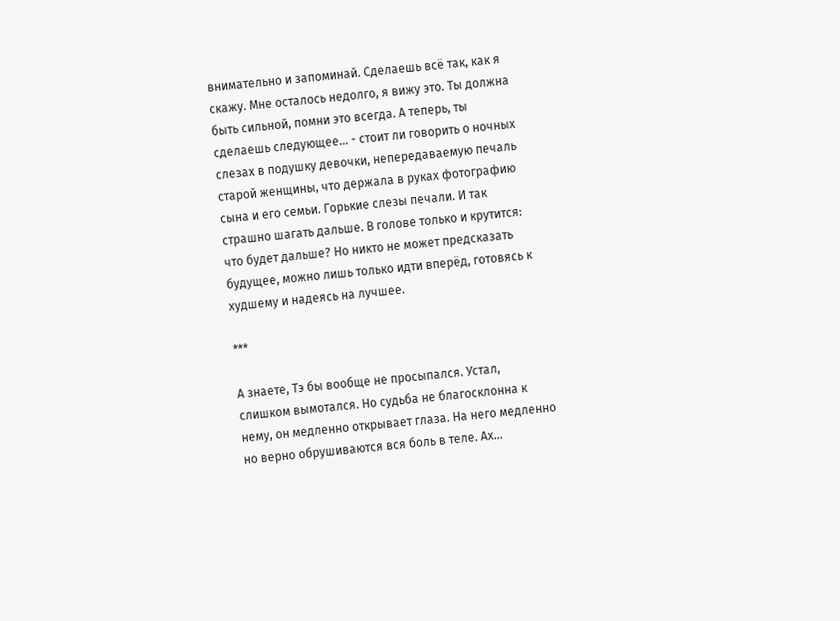внимательно и запоминай. Сделаешь всё так, как я скажу. Мне осталось недолго, я вижу это. Ты должна быть сильной, помни это всегда. А теперь, ты сделаешь следующее… - стоит ли говорить о ночных слезах в подушку девочки, непередаваемую печаль старой женщины, что держала в руках фотографию сына и его семьи. Горькие слезы печали. И так страшно шагать дальше. В голове только и крутится: что будет дальше? Но никто не может предсказать будущее, можно лишь только идти вперёд, готовясь к худшему и надеясь на лучшее.

***

А знаете, Тэ бы вообще не просыпался. Устал, слишком вымотался. Но судьба не благосклонна к нему, он медленно открывает глаза. На него медленно но верно обрушиваются вся боль в теле. Ах…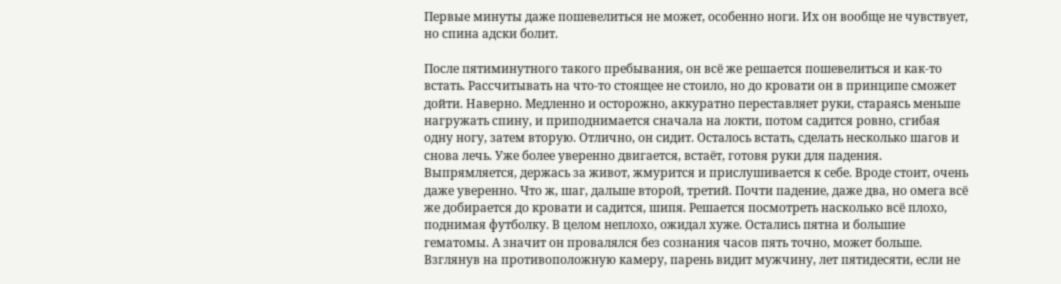Первые минуты даже пошевелиться не может, особенно ноги. Их он вообще не чувствует, но спина адски болит.

После пятиминутного такого пребывания, он всё же решается пошевелиться и как-то встать. Рассчитывать на что-то стоящее не стоило, но до кровати он в принципе сможет дойти. Наверно. Медленно и осторожно, аккуратно переставляет руки, стараясь меньше нагружать спину, и приподнимается сначала на локти, потом садится ровно, сгибая одну ногу, затем вторую. Отлично, он сидит. Осталось встать, сделать несколько шагов и снова лечь. Уже более уверенно двигается, встаёт, готовя руки для падения. Выпрямляется, держась за живот, жмурится и прислушивается к себе. Вроде стоит, очень даже уверенно. Что ж, шаг, дальше второй, третий. Почти падение, даже два, но омега всё же добирается до кровати и садится, шипя. Решается посмотреть насколько всё плохо, поднимая футболку. В целом неплохо, ожидал хуже. Остались пятна и большие гематомы. А значит он провалялся без сознания часов пять точно, может больше. Взглянув на противоположную камеру, парень видит мужчину, лет пятидесяти, если не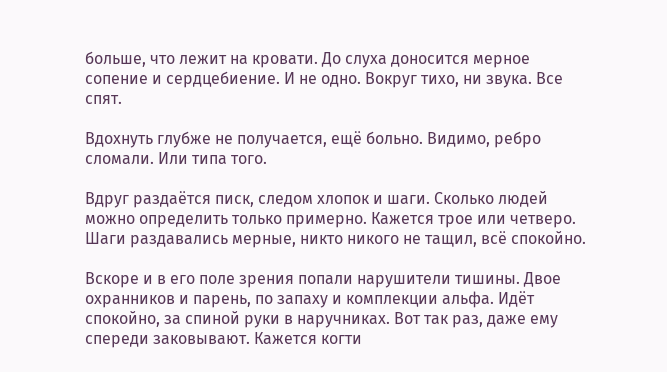больше, что лежит на кровати. До слуха доносится мерное сопение и сердцебиение. И не одно. Вокруг тихо, ни звука. Все спят.

Вдохнуть глубже не получается, ещё больно. Видимо, ребро сломали. Или типа того.

Вдруг раздаётся писк, следом хлопок и шаги. Сколько людей можно определить только примерно. Кажется трое или четверо. Шаги раздавались мерные, никто никого не тащил, всё спокойно.

Вскоре и в его поле зрения попали нарушители тишины. Двое охранников и парень, по запаху и комплекции альфа. Идёт спокойно, за спиной руки в наручниках. Вот так раз, даже ему спереди заковывают. Кажется когти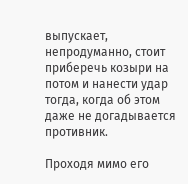выпускает, непродуманно, стоит приберечь козыри на потом и нанести удар тогда, когда об этом даже не догадывается противник.

Проходя мимо его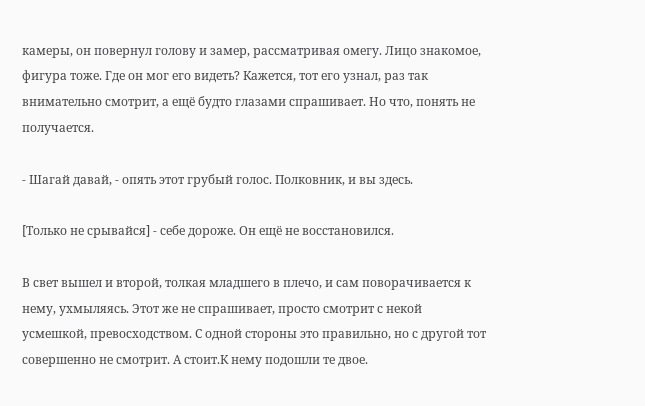камеры, он повернул голову и замер, рассматривая омегу. Лицо знакомое, фигура тоже. Где он мог его видеть? Кажется, тот его узнал, раз так внимательно смотрит, а ещё будто глазами спрашивает. Но что, понять не получается.

- Шагай давай, - опять этот грубый голос. Полковник, и вы здесь.

[Только не срывайся] - себе дороже. Он ещё не восстановился.

В свет вышел и второй, толкая младшего в плечо, и сам поворачивается к нему, ухмыляясь. Этот же не спрашивает, просто смотрит с некой усмешкой, превосходством. С одной стороны это правильно, но с другой тот совершенно не смотрит. А стоит.К нему подошли те двое.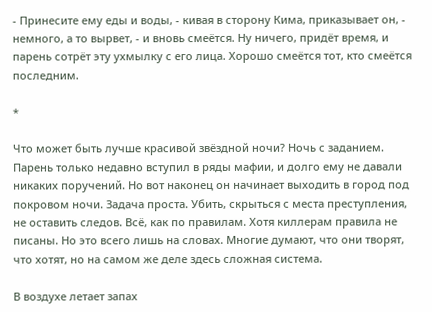- Принесите ему еды и воды, - кивая в сторону Кима, приказывает он, - немного, а то вырвет, - и вновь смеётся. Ну ничего, придёт время, и парень сотрёт эту ухмылку с его лица. Хорошо смеётся тот, кто смеётся последним.

*

Что может быть лучше красивой звёздной ночи? Ночь с заданием. Парень только недавно вступил в ряды мафии, и долго ему не давали никаких поручений. Но вот наконец он начинает выходить в город под покровом ночи. Задача проста. Убить, скрыться с места преступления, не оставить следов. Всё, как по правилам. Хотя киллерам правила не писаны. Но это всего лишь на словах. Многие думают, что они творят, что хотят, но на самом же деле здесь сложная система.

В воздухе летает запах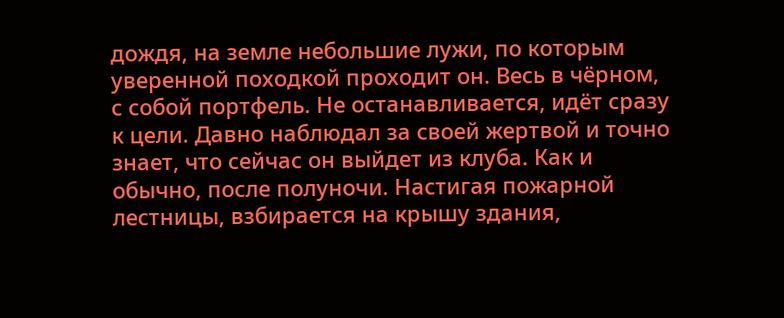дождя, на земле небольшие лужи, по которым уверенной походкой проходит он. Весь в чёрном, с собой портфель. Не останавливается, идёт сразу к цели. Давно наблюдал за своей жертвой и точно знает, что сейчас он выйдет из клуба. Как и обычно, после полуночи. Настигая пожарной лестницы, взбирается на крышу здания,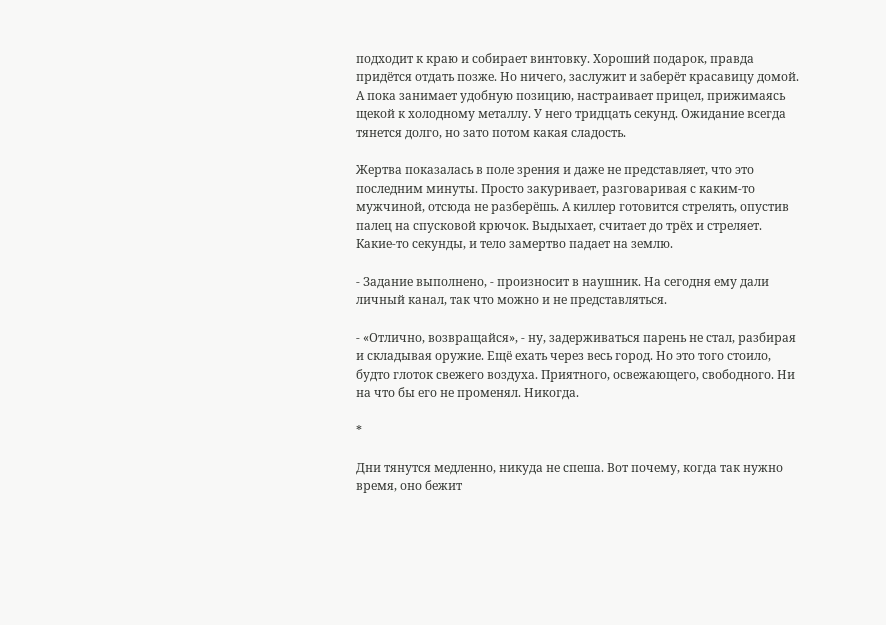подходит к краю и собирает винтовку. Хороший подарок, правда придётся отдать позже. Но ничего, заслужит и заберёт красавицу домой. А пока занимает удобную позицию, настраивает прицел, прижимаясь щекой к холодному металлу. У него тридцать секунд. Ожидание всегда тянется долго, но зато потом какая сладость.

Жертва показалась в поле зрения и даже не представляет, что это последним минуты. Просто закуривает, разговаривая с каким-то мужчиной, отсюда не разберёшь. А киллер готовится стрелять, опустив палец на спусковой крючок. Выдыхает, считает до трёх и стреляет. Какие-то секунды, и тело замертво падает на землю.

- Задание выполнено, - произносит в наушник. На сегодня ему дали личный канал, так что можно и не представляться.

- «Отлично, возвращайся», - ну, задерживаться парень не стал, разбирая и складывая оружие. Ещё ехать через весь город. Но это того стоило, будто глоток свежего воздуха. Приятного, освежающего, свободного. Ни на что бы его не променял. Никогда.

*

Дни тянутся медленно, никуда не спеша. Вот почему, когда так нужно время, оно бежит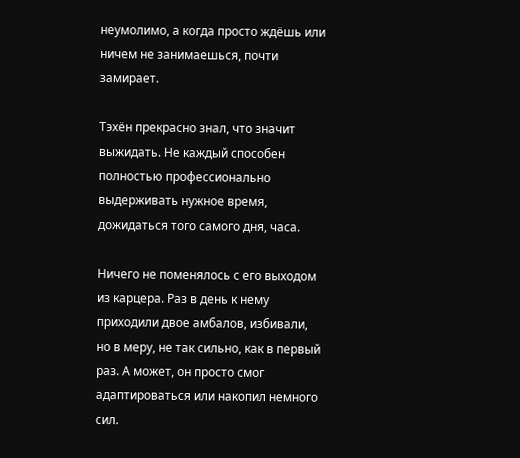неумолимо, а когда просто ждёшь или ничем не занимаешься, почти замирает.

Тэхён прекрасно знал, что значит выжидать. Не каждый способен полностью профессионально выдерживать нужное время, дожидаться того самого дня, часа.

Ничего не поменялось с его выходом из карцера. Раз в день к нему приходили двое амбалов, избивали, но в меру, не так сильно, как в первый раз. А может, он просто смог адаптироваться или накопил немного сил.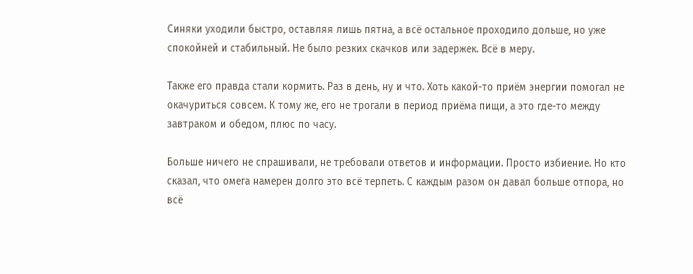Синяки уходили быстро, оставляя лишь пятна, а всё остальное проходило дольше, но уже спокойней и стабильный. Не было резких скачков или задержек. Всё в меру.

Также его правда стали кормить. Раз в день, ну и что. Хоть какой-то приём энергии помогал не окачуриться совсем. К тому же, его не трогали в период приёма пищи, а это где-то между завтраком и обедом, плюс по часу.

Больше ничего не спрашивали, не требовали ответов и информации. Просто избиение. Но кто сказал, что омега намерен долго это всё терпеть. С каждым разом он давал больше отпора, но всё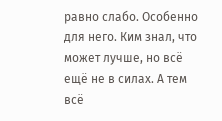равно слабо. Особенно для него. Ким знал, что может лучше, но всё ещё не в силах. А тем всё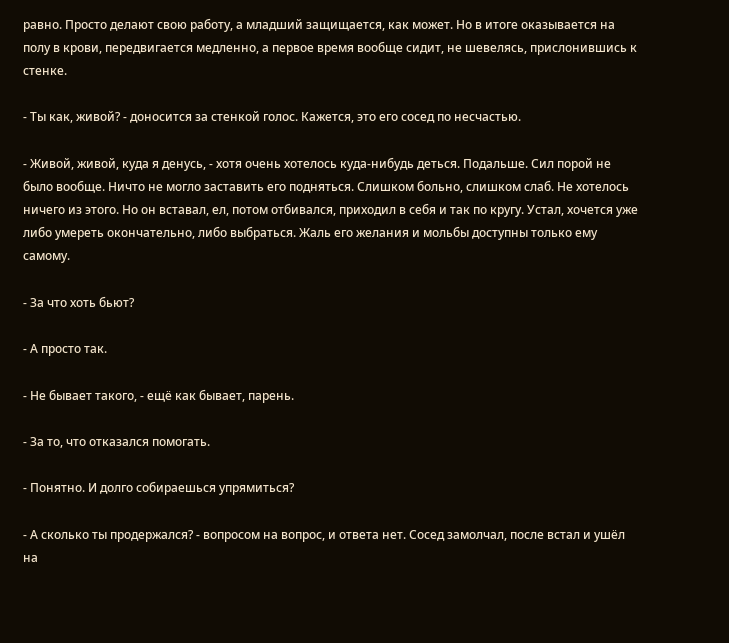равно. Просто делают свою работу, а младший защищается, как может. Но в итоге оказывается на полу в крови, передвигается медленно, а первое время вообще сидит, не шевелясь, прислонившись к стенке.

- Ты как, живой? - доносится за стенкой голос. Кажется, это его сосед по несчастью.

- Живой, живой, куда я денусь, - хотя очень хотелось куда-нибудь деться. Подальше. Сил порой не было вообще. Ничто не могло заставить его подняться. Слишком больно, слишком слаб. Не хотелось ничего из этого. Но он вставал, ел, потом отбивался, приходил в себя и так по кругу. Устал, хочется уже либо умереть окончательно, либо выбраться. Жаль его желания и мольбы доступны только ему самому.

- За что хоть бьют?

- А просто так.

- Не бывает такого, - ещё как бывает, парень.

- За то, что отказался помогать.

- Понятно. И долго собираешься упрямиться?

- А сколько ты продержался? - вопросом на вопрос, и ответа нет. Сосед замолчал, после встал и ушёл на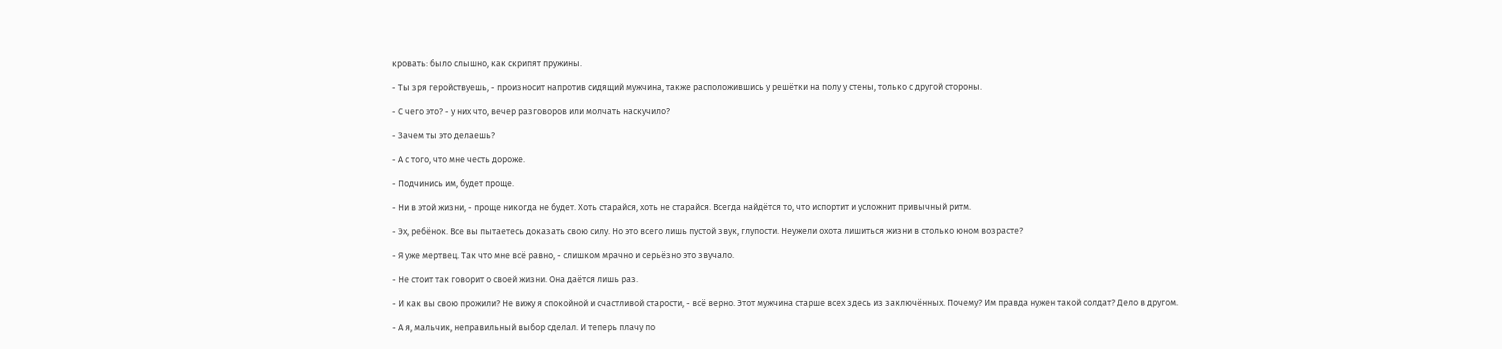кровать: было слышно, как скрипят пружины.

- Ты зря геройствуешь, - произносит напротив сидящий мужчина, также расположившись у решётки на полу у стены, только с другой стороны.

- С чего это? - у них что, вечер разговоров или молчать наскучило?

- Зачем ты это делаешь?

- А с того, что мне честь дороже.

- Подчинись им, будет проще.

- Ни в этой жизни, - проще никогда не будет. Хоть старайся, хоть не старайся. Всегда найдётся то, что испортит и усложнит привычный ритм.

- Эх, ребёнок. Все вы пытаетесь доказать свою силу. Но это всего лишь пустой звук, глупости. Неужели охота лишиться жизни в столько юном возрасте?

- Я уже мертвец. Так что мне всё равно, - слишком мрачно и серьёзно это звучало.

- Не стоит так говорит о своей жизни. Она даётся лишь раз.

- И как вы свою прожили? Не вижу я спокойной и счастливой старости, - всё верно. Этот мужчина старше всех здесь из заключённых. Почему? Им правда нужен такой солдат? Дело в другом.

- А я, мальчик, неправильный выбор сделал. И теперь плачу по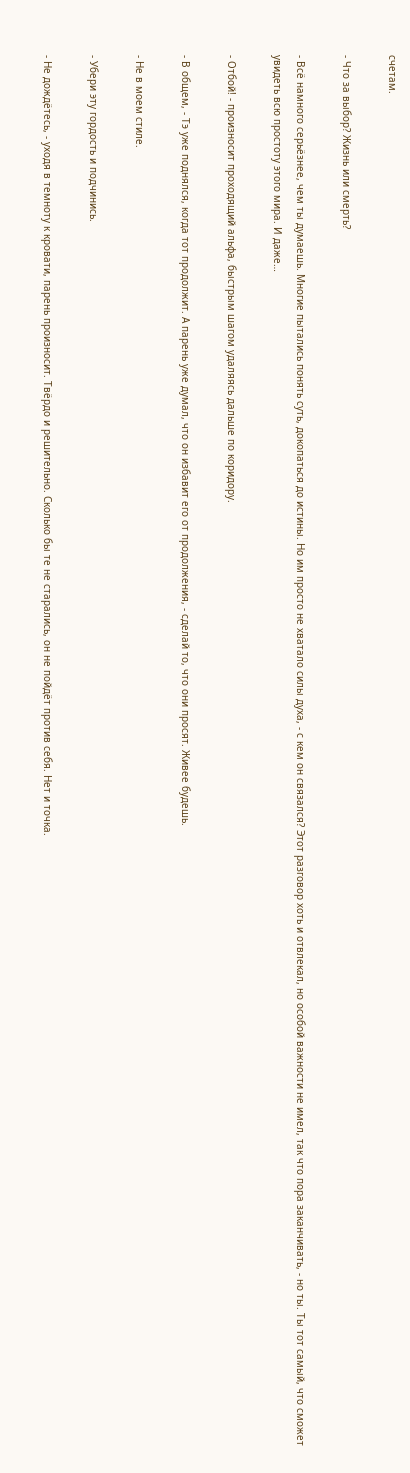счетам.

- Что за выбор? Жизнь или смерть?

- Всё намного серьёзнее, чем ты думаешь. Многие пытались понять суть, докопаться до истины. Но им просто не хватало силы духа, - с кем он связался? Этот разговор хоть и отвлекал, но особой важности не имел, так что пора заканчивать, - но ты. Ты тот самый, что сможет увидеть всю простоту этого мира. И даже…

- Отбой! - произносит проходящий альфа, быстрым шагом удаляясь дальше по коридору.

- В общем, - Тэ уже поднялся, когда тот продолжит. А парень уже думал, что он избавит его от продолжения, - сделай то, что они просят. Живее будешь.

- Не в моем стиле.

- Убери эту гордость и подчинись.

- Не дождётесь, - уходя в темноту к кровати, парень произносит. Твёрдо и решительно. Сколько бы те не старались, он не пойдёт против себя. Нет и точка.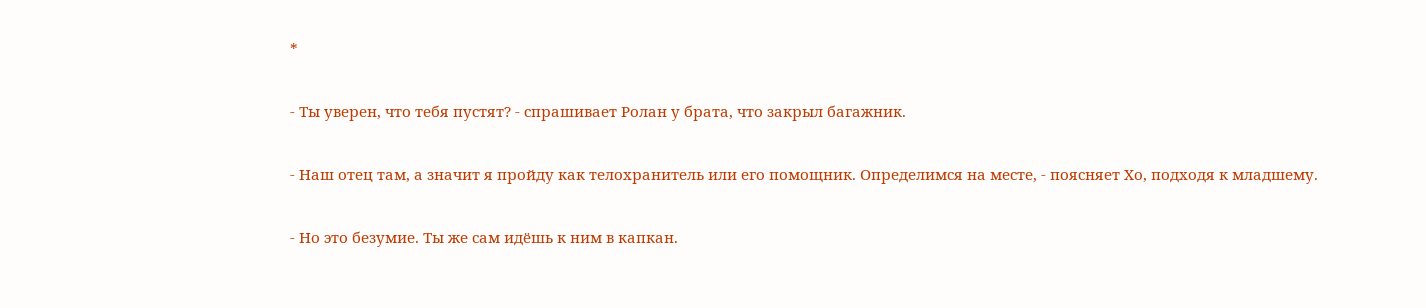*

- Ты уверен, что тебя пустят? - спрашивает Ролан у брата, что закрыл багажник.

- Наш отец там, а значит я пройду как телохранитель или его помощник. Определимся на месте, - поясняет Хо, подходя к младшему.

- Но это безумие. Ты же сам идёшь к ним в капкан.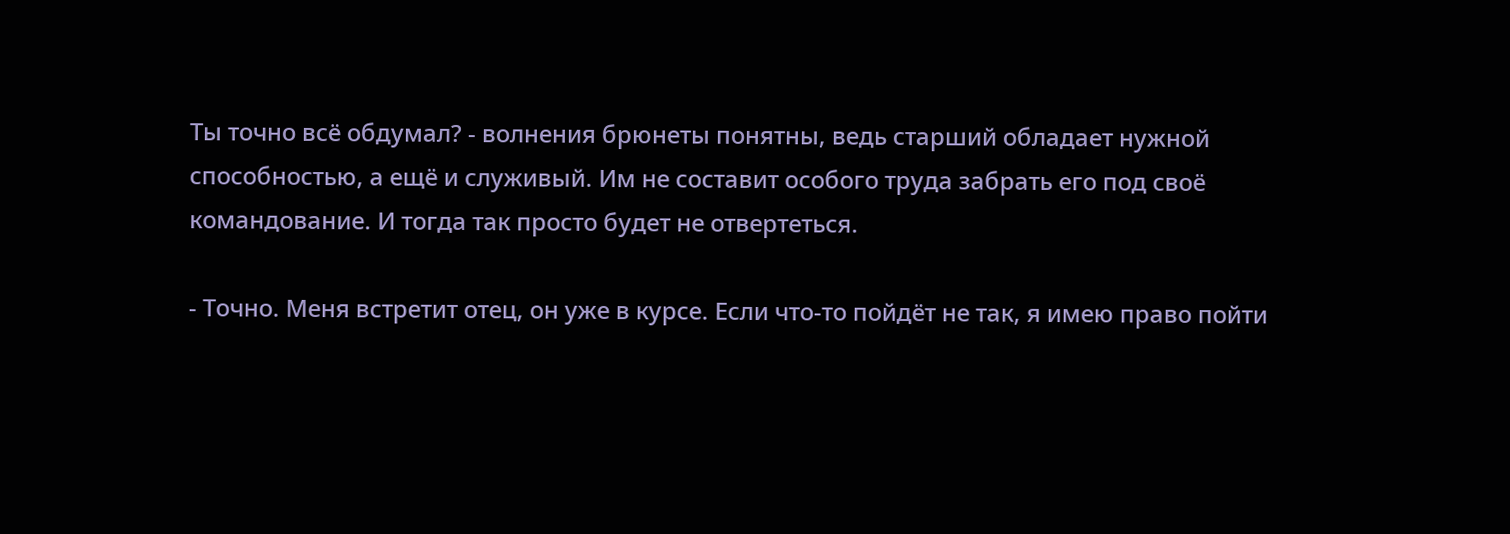Ты точно всё обдумал? - волнения брюнеты понятны, ведь старший обладает нужной способностью, а ещё и служивый. Им не составит особого труда забрать его под своё командование. И тогда так просто будет не отвертеться.

- Точно. Меня встретит отец, он уже в курсе. Если что-то пойдёт не так, я имею право пойти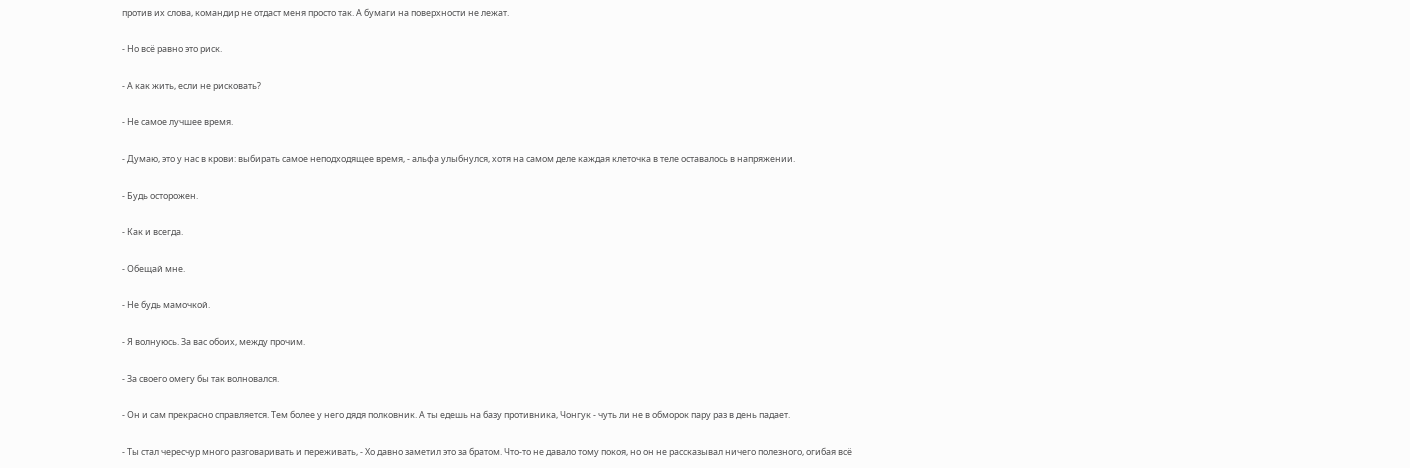против их слова, командир не отдаст меня просто так. А бумаги на поверхности не лежат.

- Но всё равно это риск.

- А как жить, если не рисковать?

- Не самое лучшее время.

- Думаю, это у нас в крови: выбирать самое неподходящее время, - альфа улыбнулся, хотя на самом деле каждая клеточка в теле оставалось в напряжении.

- Будь осторожен.

- Как и всегда.

- Обещай мне.

- Не будь мамочкой.

- Я волнуюсь. За вас обоих, между прочим.

- За своего омегу бы так волновался.

- Он и сам прекрасно справляется. Тем более у него дядя полковник. А ты едешь на базу противника, Чонгук - чуть ли не в обморок пару раз в день падает.

- Ты стал чересчур много разговаривать и переживать, - Хо давно заметил это за братом. Что-то не давало тому покоя, но он не рассказывал ничего полезного, огибая всё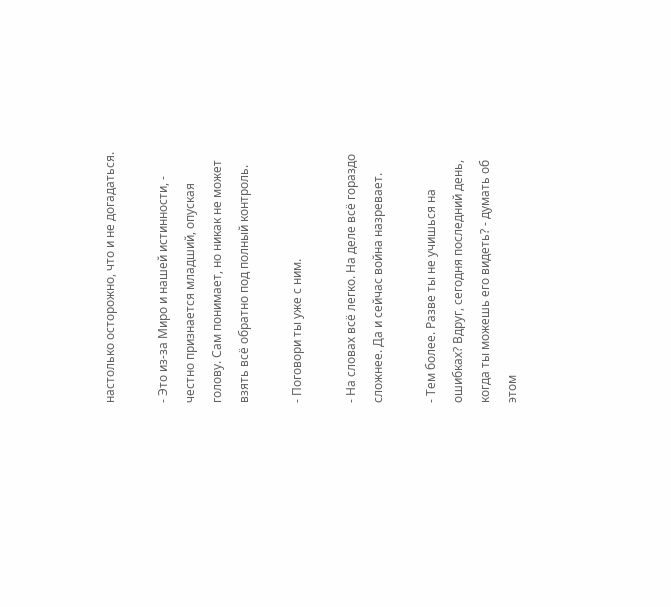настолько осторожно, что и не догадаться.

- Это из-за Миро и нашей истинности, - честно признается младший, опуская голову. Сам понимает, но никак не может взять всё обратно под полный контроль.

- Поговори ты уже с ним.

- На словах всё легко. На деле всё гораздо сложнее. Да и сейчас война назревает.

- Тем более. Разве ты не учишься на ошибках? Вдруг, сегодня последний день, когда ты можешь его видеть? - думать об этом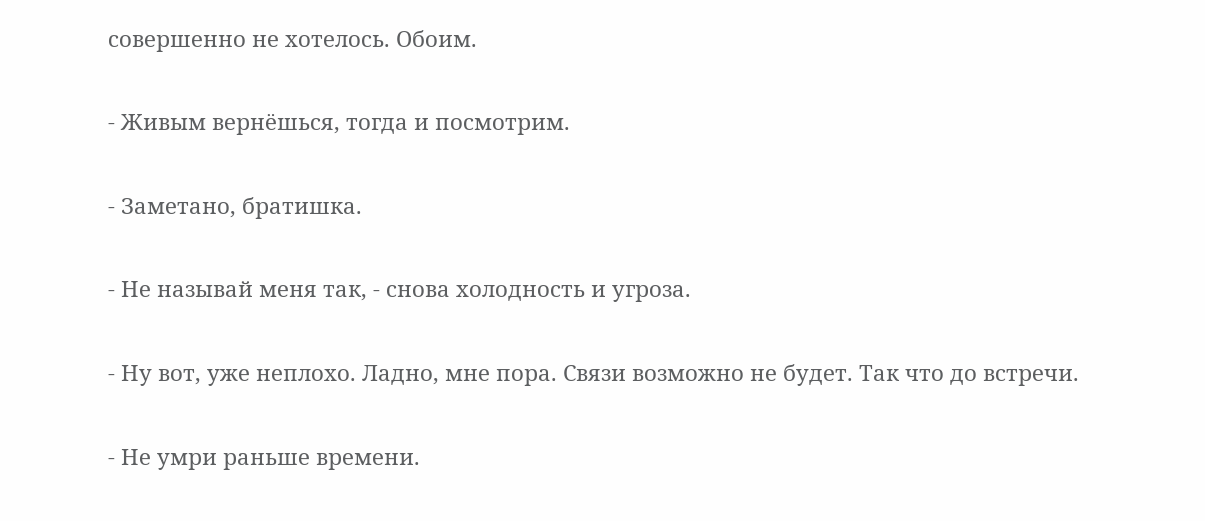совершенно не хотелось. Обоим.

- Живым вернёшься, тогда и посмотрим.

- Заметано, братишка.

- Не называй меня так, - снова холодность и угроза.

- Ну вот, уже неплохо. Ладно, мне пора. Связи возможно не будет. Так что до встречи.

- Не умри раньше времени.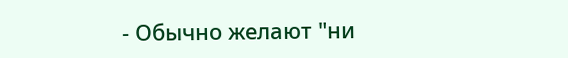- Обычно желают "ни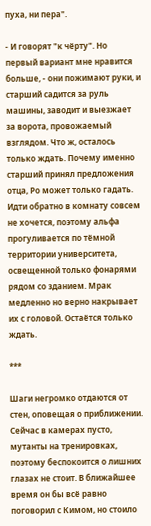пуха, ни пера".

- И говорят "к чёрту". Но первый вариант мне нравится больше, - они пожимают руки, и старший садится за руль машины, заводит и выезжает за ворота, провожаемый взглядом. Что ж, осталось только ждать. Почему именно старший принял предложения отца, Ро может только гадать. Идти обратно в комнату совсем не хочется, поэтому альфа прогуливается по тёмной территории университета, освещенной только фонарями рядом со зданием. Мрак медленно но верно накрывает их с головой. Остаётся только ждать.

***

Шаги негромко отдаются от стен, оповещая о приближении. Сейчас в камерах пусто, мутанты на тренировках, поэтому беспокоится о лишних глазах не стоит. В ближайшее время он бы всё равно поговорил с Кимом, но стоило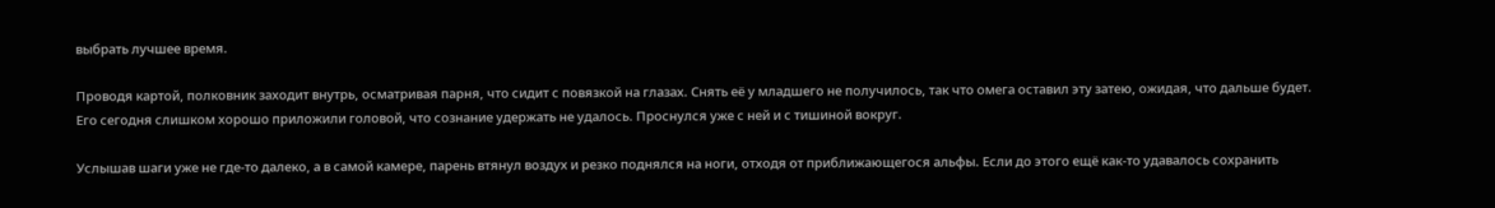выбрать лучшее время.

Проводя картой, полковник заходит внутрь, осматривая парня, что сидит с повязкой на глазах. Снять её у младшего не получилось, так что омега оставил эту затею, ожидая, что дальше будет. Его сегодня слишком хорошо приложили головой, что сознание удержать не удалось. Проснулся уже с ней и с тишиной вокруг.

Услышав шаги уже не где-то далеко, а в самой камере, парень втянул воздух и резко поднялся на ноги, отходя от приближающегося альфы. Если до этого ещё как-то удавалось сохранить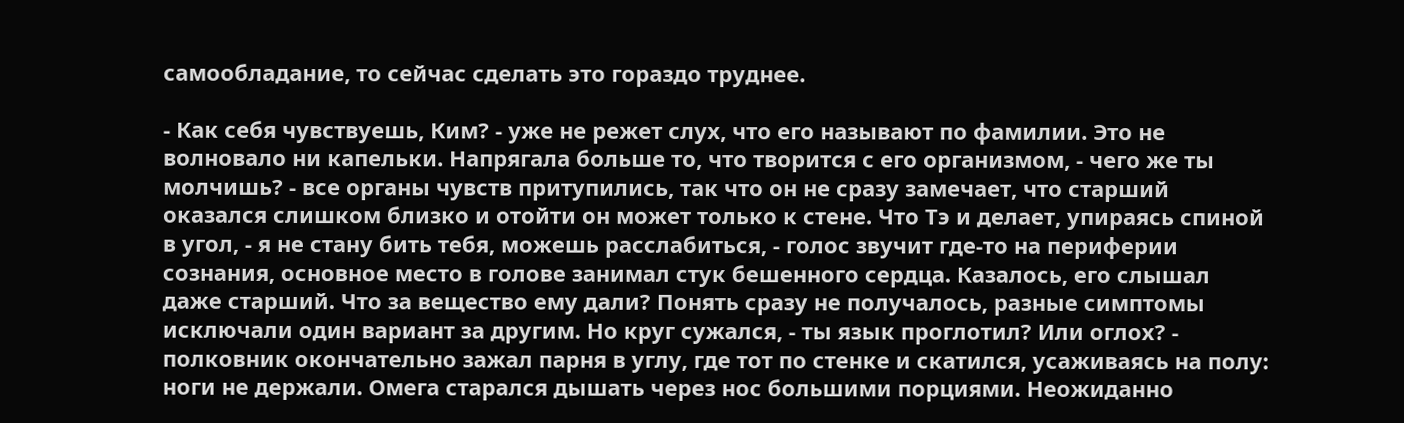самообладание, то сейчас сделать это гораздо труднее.

- Как себя чувствуешь, Ким? - уже не режет слух, что его называют по фамилии. Это не волновало ни капельки. Напрягала больше то, что творится с его организмом, - чего же ты молчишь? - все органы чувств притупились, так что он не сразу замечает, что старший оказался слишком близко и отойти он может только к стене. Что Тэ и делает, упираясь спиной в угол, - я не стану бить тебя, можешь расслабиться, - голос звучит где-то на периферии сознания, основное место в голове занимал стук бешенного сердца. Казалось, его слышал даже старший. Что за вещество ему дали? Понять сразу не получалось, разные симптомы исключали один вариант за другим. Но круг сужался, - ты язык проглотил? Или оглох? - полковник окончательно зажал парня в углу, где тот по стенке и скатился, усаживаясь на полу: ноги не держали. Омега старался дышать через нос большими порциями. Неожиданно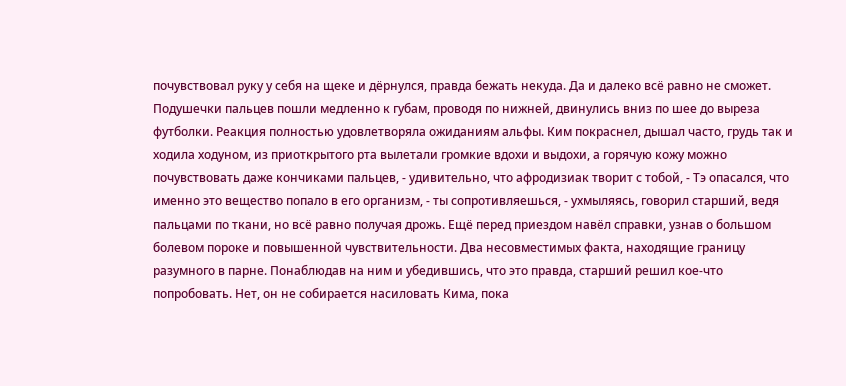почувствовал руку у себя на щеке и дёрнулся, правда бежать некуда. Да и далеко всё равно не сможет. Подушечки пальцев пошли медленно к губам, проводя по нижней, двинулись вниз по шее до выреза футболки. Реакция полностью удовлетворяла ожиданиям альфы. Ким покраснел, дышал часто, грудь так и ходила ходуном, из приоткрытого рта вылетали громкие вдохи и выдохи, а горячую кожу можно почувствовать даже кончиками пальцев, - удивительно, что афродизиак творит с тобой, - Тэ опасался, что именно это вещество попало в его организм, - ты сопротивляешься, - ухмыляясь, говорил старший, ведя пальцами по ткани, но всё равно получая дрожь. Ещё перед приездом навёл справки, узнав о большом болевом пороке и повышенной чувствительности. Два несовместимых факта, находящие границу разумного в парне. Понаблюдав на ним и убедившись, что это правда, старший решил кое-что попробовать. Нет, он не собирается насиловать Кима, пока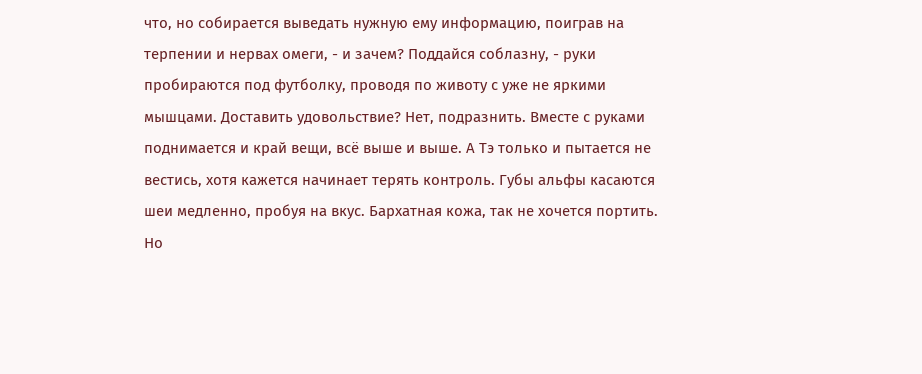что, но собирается выведать нужную ему информацию, поиграв на терпении и нервах омеги, - и зачем? Поддайся соблазну, - руки пробираются под футболку, проводя по животу с уже не яркими мышцами. Доставить удовольствие? Нет, подразнить. Вместе с руками поднимается и край вещи, всё выше и выше. А Тэ только и пытается не вестись, хотя кажется начинает терять контроль. Губы альфы касаются шеи медленно, пробуя на вкус. Бархатная кожа, так не хочется портить. Но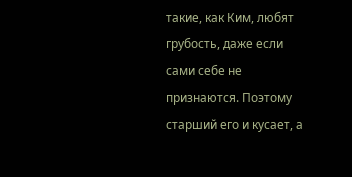такие, как Ким, любят грубость, даже если сами себе не признаются. Поэтому старший его и кусает, а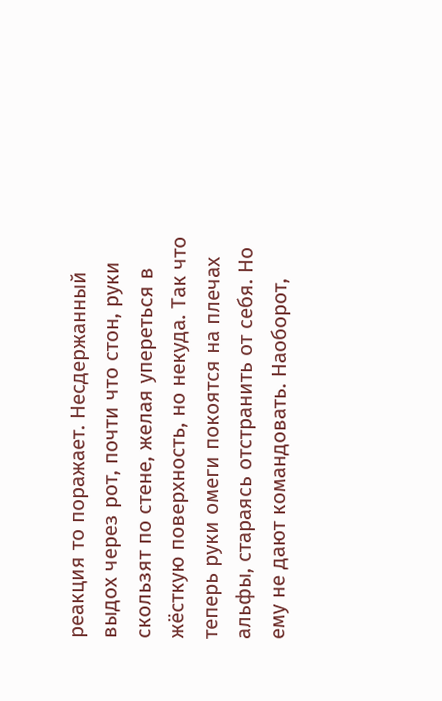реакция то поражает. Несдержанный выдох через рот, почти что стон, руки скользят по стене, желая упереться в жёсткую поверхность, но некуда. Так что теперь руки омеги покоятся на плечах альфы, стараясь отстранить от себя. Но ему не дают командовать. Наоборот,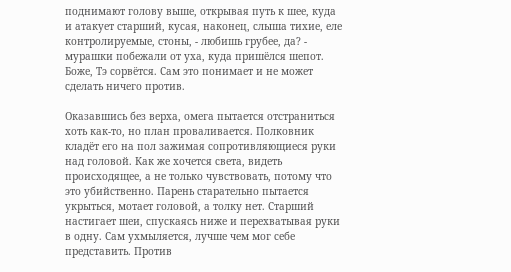поднимают голову выше, открывая путь к шее, куда и атакует старший, кусая, наконец, слыша тихие, еле контролируемые, стоны, - любишь грубее, да? - мурашки побежали от уха, куда пришёлся шепот. Боже, Тэ сорвётся. Сам это понимает и не может сделать ничего против.

Оказавшись без верха, омега пытается отстраниться хоть как-то, но план проваливается. Полковник кладёт его на пол зажимая сопротивляющиеся руки над головой. Как же хочется света, видеть происходящее, а не только чувствовать, потому что это убийственно. Парень старательно пытается укрыться, мотает головой, а толку нет. Старший настигает шеи, спускаясь ниже и перехватывая руки в одну. Сам ухмыляется, лучше чем мог себе представить. Против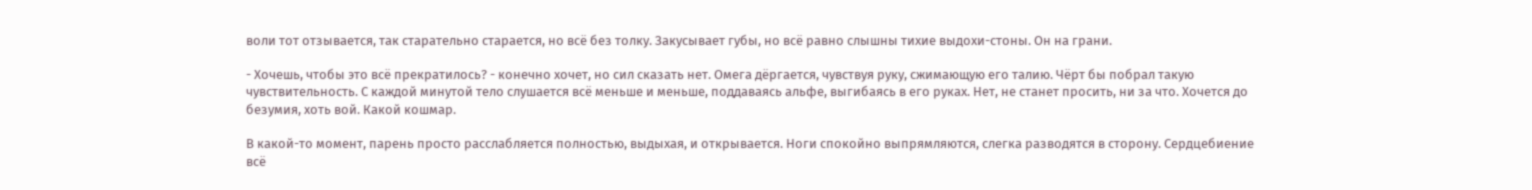воли тот отзывается, так старательно старается, но всё без толку. Закусывает губы, но всё равно слышны тихие выдохи-стоны. Он на грани.

- Хочешь, чтобы это всё прекратилось? - конечно хочет, но сил сказать нет. Омега дёргается, чувствуя руку, сжимающую его талию. Чёрт бы побрал такую чувствительность. С каждой минутой тело слушается всё меньше и меньше, поддаваясь альфе, выгибаясь в его руках. Нет, не станет просить, ни за что. Хочется до безумия, хоть вой. Какой кошмар.

В какой-то момент, парень просто расслабляется полностью, выдыхая, и открывается. Ноги спокойно выпрямляются, слегка разводятся в сторону. Сердцебиение всё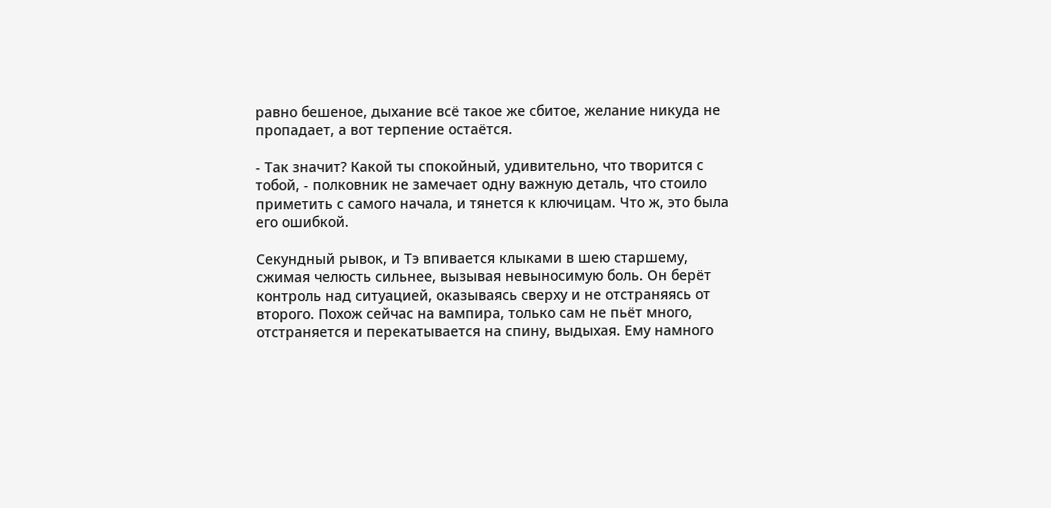равно бешеное, дыхание всё такое же сбитое, желание никуда не пропадает, а вот терпение остаётся.

- Так значит? Какой ты спокойный, удивительно, что творится с тобой, - полковник не замечает одну важную деталь, что стоило приметить с самого начала, и тянется к ключицам. Что ж, это была его ошибкой.

Секундный рывок, и Тэ впивается клыками в шею старшему, сжимая челюсть сильнее, вызывая невыносимую боль. Он берёт контроль над ситуацией, оказываясь сверху и не отстраняясь от второго. Похож сейчас на вампира, только сам не пьёт много, отстраняется и перекатывается на спину, выдыхая. Ему намного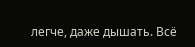легче, даже дышать. Всё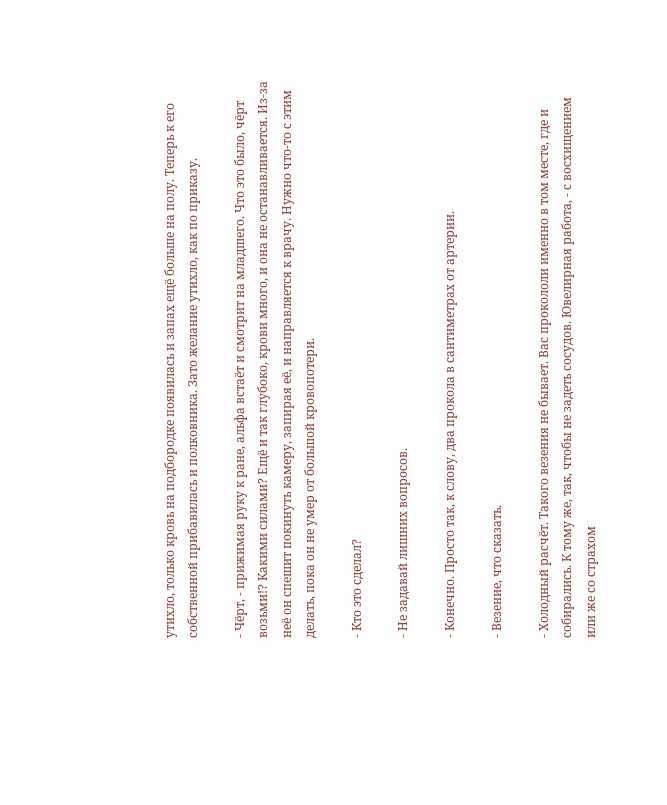утихло, только кровь на подбородке появилась и запах ещё больше на полу. Теперь к его собственной прибавилась и полковника. Зато желание утихло, как по приказу.

- Чёрт, - прижимая руку к ране, альфа встаёт и смотрит на младшего. Что это было, чёрт возьми!? Какими силами? Ещё и так глубоко, крови много, и она не останавливается. Из-за неё он спешит покинуть камеру, запирая её, и направляется к врачу. Нужно что-то с этим делать, пока он не умер от большой кровопотери.

- Кто это сделал?

- Не задавай лишних вопросов.

- Конечно. Просто так, к слову, два прокола в сантиметрах от артерии.

- Везение, что сказать.

- Холодный расчёт. Такого везения не бывает. Вас прокололи именно в том месте, где и собирались. К тому же, так, чтобы не задеть сосудов. Ювелирная работа, - с восхищением или же со страхом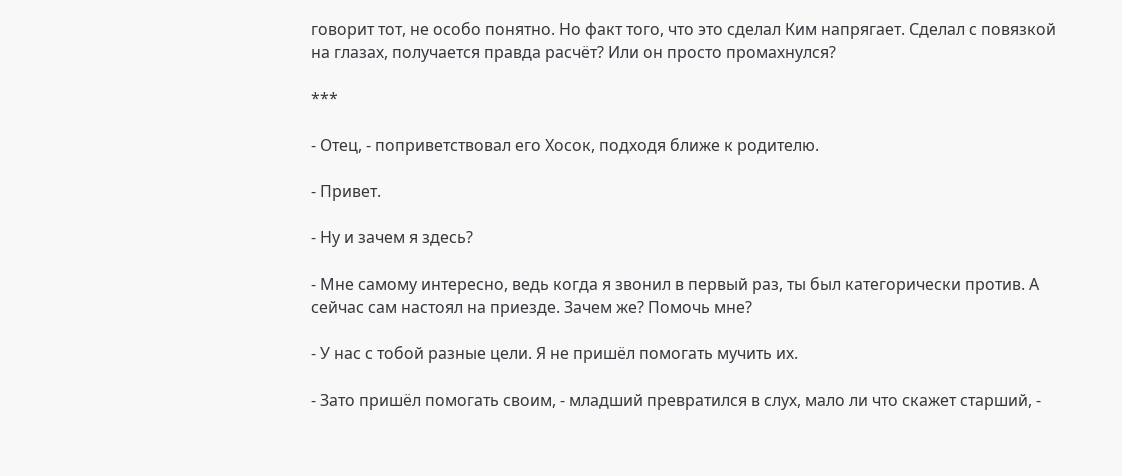говорит тот, не особо понятно. Но факт того, что это сделал Ким напрягает. Сделал с повязкой на глазах, получается правда расчёт? Или он просто промахнулся?

***

- Отец, - поприветствовал его Хосок, подходя ближе к родителю.

- Привет.

- Ну и зачем я здесь?

- Мне самому интересно, ведь когда я звонил в первый раз, ты был категорически против. А сейчас сам настоял на приезде. Зачем же? Помочь мне?

- У нас с тобой разные цели. Я не пришёл помогать мучить их.

- Зато пришёл помогать своим, - младший превратился в слух, мало ли что скажет старший, -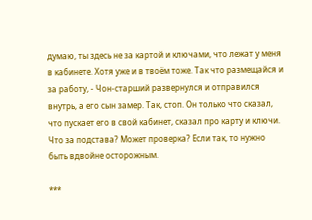думаю, ты здесь не за картой и ключами, что лежат у меня в кабинете. Хотя уже и в твоём тоже. Так что размещайся и за работу, - Чон-старший развернулся и отправился внутрь, а его сын замер. Так, стоп. Он только что сказал, что пускает его в свой кабинет, сказал про карту и ключи. Что за подстава? Может проверка? Если так, то нужно быть вдвойне осторожным.

***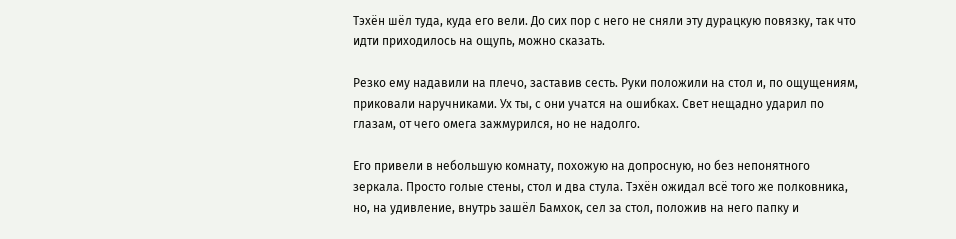Тэхён шёл туда, куда его вели. До сих пор с него не сняли эту дурацкую повязку, так что идти приходилось на ощупь, можно сказать.

Резко ему надавили на плечо, заставив сесть. Руки положили на стол и, по ощущениям, приковали наручниками. Ух ты, с они учатся на ошибках. Свет нещадно ударил по глазам, от чего омега зажмурился, но не надолго.

Его привели в небольшую комнату, похожую на допросную, но без непонятного зеркала. Просто голые стены, стол и два стула. Тэхён ожидал всё того же полковника, но, на удивление, внутрь зашёл Бамхок, сел за стол, положив на него папку и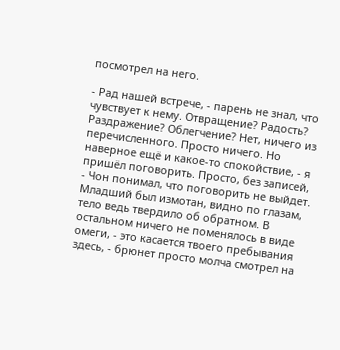посмотрел на него.

- Рад нашей встрече, - парень не знал, что чувствует к нему. Отвращение? Радость? Раздражение? Облегчение? Нет, ничего из перечисленного. Просто ничего. Но наверное ещё и какое-то спокойствие, - я пришёл поговорить. Просто, без записей, - Чон понимал, что поговорить не выйдет. Младший был измотан, видно по глазам, тело ведь твердило об обратном. В остальном ничего не поменялось в виде омеги, - это касается твоего пребывания здесь, - брюнет просто молча смотрел на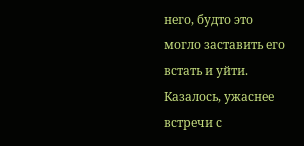него, будто это могло заставить его встать и уйти. Казалось, ужаснее встречи с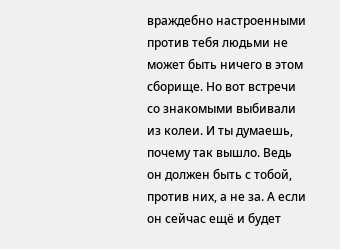враждебно настроенными против тебя людьми не может быть ничего в этом сборище. Но вот встречи со знакомыми выбивали из колеи. И ты думаешь, почему так вышло. Ведь он должен быть с тобой, против них, а не за. А если он сейчас ещё и будет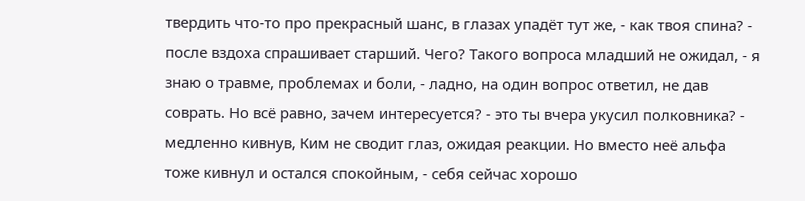твердить что-то про прекрасный шанс, в глазах упадёт тут же, - как твоя спина? - после вздоха спрашивает старший. Чего? Такого вопроса младший не ожидал, - я знаю о травме, проблемах и боли, - ладно, на один вопрос ответил, не дав соврать. Но всё равно, зачем интересуется? - это ты вчера укусил полковника? - медленно кивнув, Ким не сводит глаз, ожидая реакции. Но вместо неё альфа тоже кивнул и остался спокойным, - себя сейчас хорошо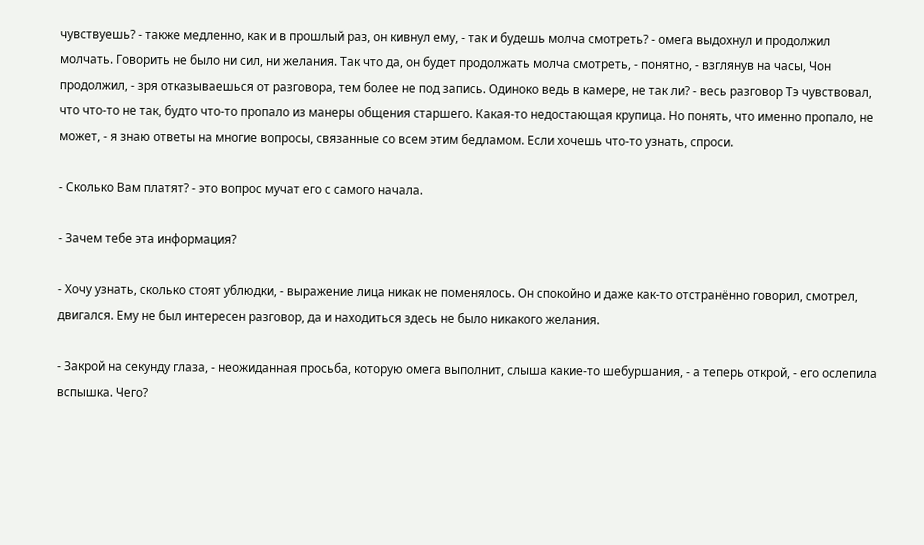чувствуешь? - также медленно, как и в прошлый раз, он кивнул ему, - так и будешь молча смотреть? - омега выдохнул и продолжил молчать. Говорить не было ни сил, ни желания. Так что да, он будет продолжать молча смотреть, - понятно, - взглянув на часы, Чон продолжил, - зря отказываешься от разговора, тем более не под запись. Одиноко ведь в камере, не так ли? - весь разговор Тэ чувствовал, что что-то не так, будто что-то пропало из манеры общения старшего. Какая-то недостающая крупица. Но понять, что именно пропало, не может, - я знаю ответы на многие вопросы, связанные со всем этим бедламом. Если хочешь что-то узнать, спроси.

- Сколько Вам платят? - это вопрос мучат его с самого начала.

- Зачем тебе эта информация?

- Хочу узнать, сколько стоят ублюдки, - выражение лица никак не поменялось. Он спокойно и даже как-то отстранённо говорил, смотрел, двигался. Ему не был интересен разговор, да и находиться здесь не было никакого желания.

- Закрой на секунду глаза, - неожиданная просьба, которую омега выполнит, слыша какие-то шебуршания, - а теперь открой, - его ослепила вспышка. Чего?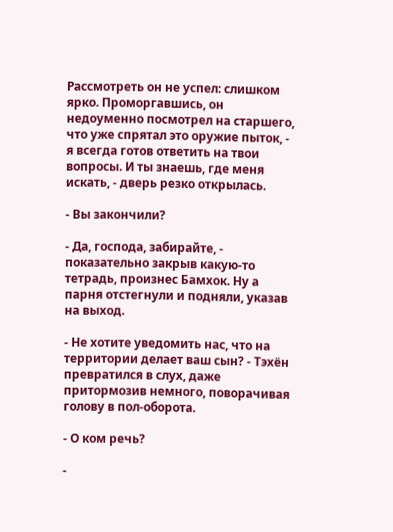Рассмотреть он не успел: слишком ярко. Проморгавшись, он недоуменно посмотрел на старшего, что уже спрятал это оружие пыток, - я всегда готов ответить на твои вопросы. И ты знаешь, где меня искать, - дверь резко открылась.

- Вы закончили?

- Да, господа, забирайте, - показательно закрыв какую-то тетрадь, произнес Бамхок. Ну а парня отстегнули и подняли, указав на выход.

- Не хотите уведомить нас, что на территории делает ваш сын? - Тэхён превратился в слух, даже притормозив немного, поворачивая голову в пол-оборота.

- О ком речь?

-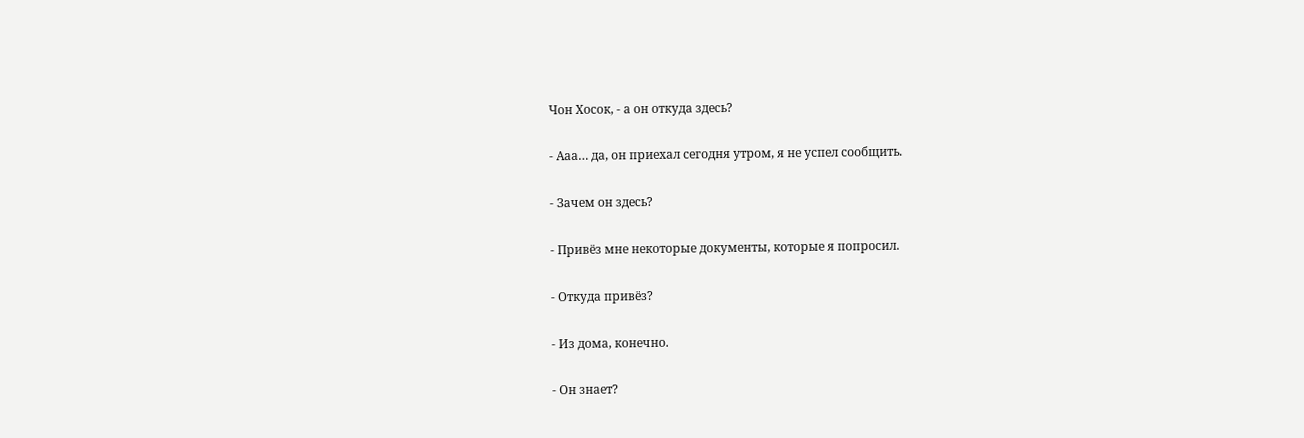Чон Хосок, - а он откуда здесь?

- Ааа… да, он приехал сегодня утром, я не успел сообщить.

- Зачем он здесь?

- Привёз мне некоторые документы, которые я попросил.

- Откуда привёз?

- Из дома, конечно.

- Он знает?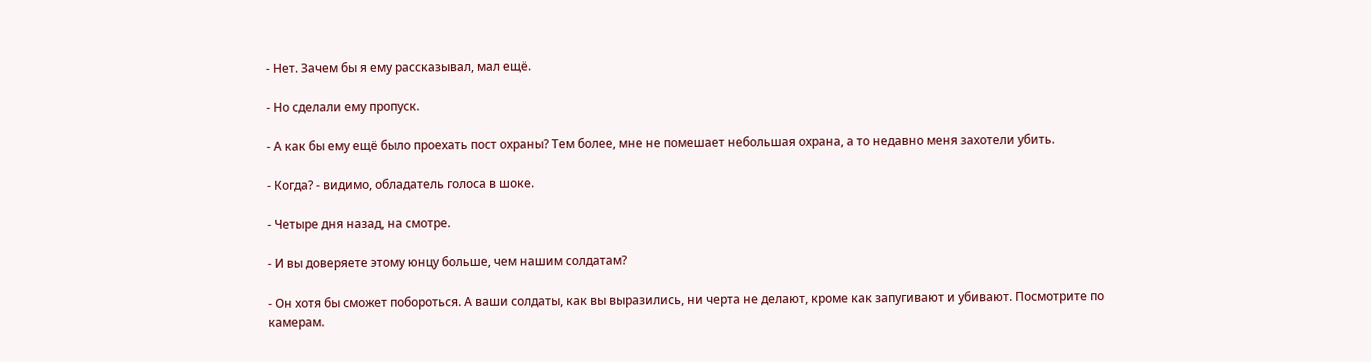- Нет. Зачем бы я ему рассказывал, мал ещё.

- Но сделали ему пропуск.

- А как бы ему ещё было проехать пост охраны? Тем более, мне не помешает небольшая охрана, а то недавно меня захотели убить.

- Когда? - видимо, обладатель голоса в шоке.

- Четыре дня назад, на смотре.

- И вы доверяете этому юнцу больше, чем нашим солдатам?

- Он хотя бы сможет побороться. А ваши солдаты, как вы выразились, ни черта не делают, кроме как запугивают и убивают. Посмотрите по камерам.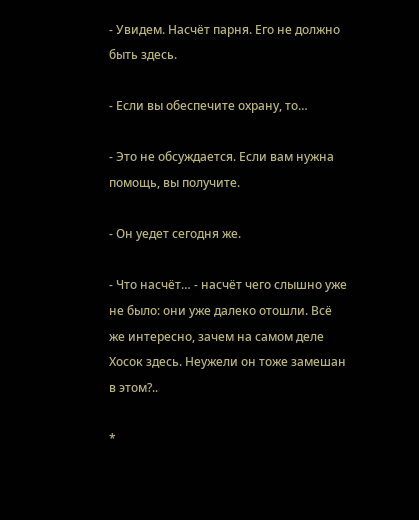- Увидем. Насчёт парня. Его не должно быть здесь.

- Если вы обеспечите охрану, то…

- Это не обсуждается. Если вам нужна помощь, вы получите.

- Он уедет сегодня же.

- Что насчёт… - насчёт чего слышно уже не было: они уже далеко отошли. Всё же интересно, зачем на самом деле Хосок здесь. Неужели он тоже замешан в этом?..

*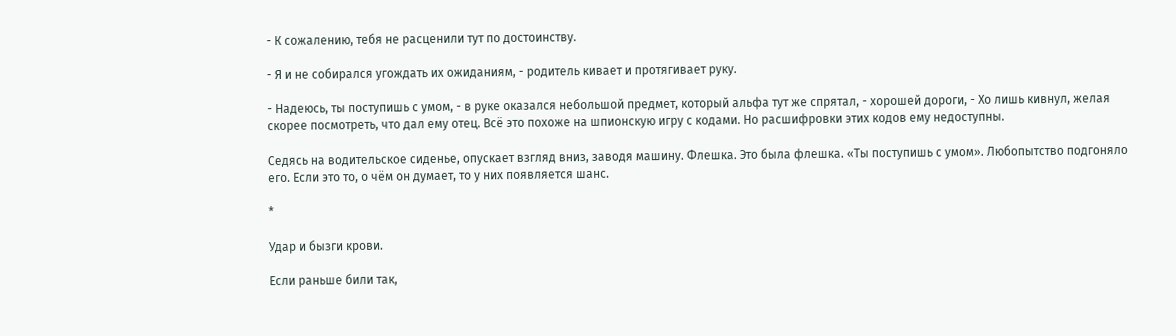- К сожалению, тебя не расценили тут по достоинству.

- Я и не собирался угождать их ожиданиям, - родитель кивает и протягивает руку.

- Надеюсь, ты поступишь с умом, - в руке оказался небольшой предмет, который альфа тут же спрятал, - хорошей дороги, - Хо лишь кивнул, желая скорее посмотреть, что дал ему отец. Всё это похоже на шпионскую игру с кодами. Но расшифровки этих кодов ему недоступны.

Седясь на водительское сиденье, опускает взгляд вниз, заводя машину. Флешка. Это была флешка. «Ты поступишь с умом». Любопытство подгоняло его. Если это то, о чём он думает, то у них появляется шанс.

*

Удар и бызги крови.

Если раньше били так,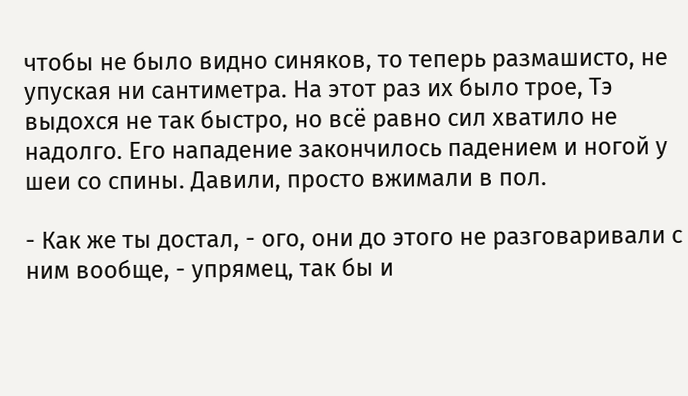чтобы не было видно синяков, то теперь размашисто, не упуская ни сантиметра. На этот раз их было трое, Тэ выдохся не так быстро, но всё равно сил хватило не надолго. Его нападение закончилось падением и ногой у шеи со спины. Давили, просто вжимали в пол.

- Как же ты достал, - ого, они до этого не разговаривали с ним вообще, - упрямец, так бы и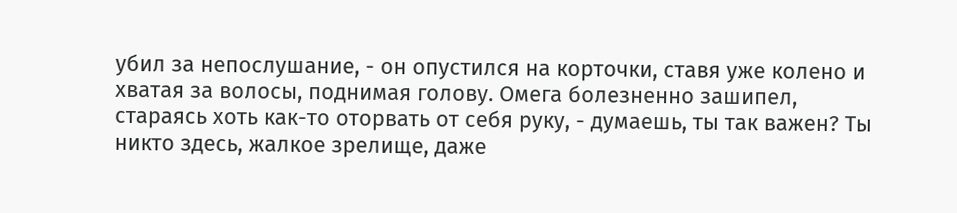убил за непослушание, - он опустился на корточки, ставя уже колено и хватая за волосы, поднимая голову. Омега болезненно зашипел, стараясь хоть как-то оторвать от себя руку, - думаешь, ты так важен? Ты никто здесь, жалкое зрелище, даже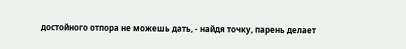достойного отпора не можешь дать, - найдя точку, парень делает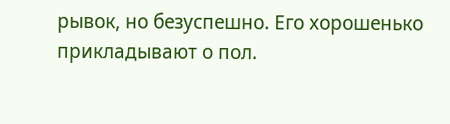рывок, но безуспешно. Его хорошенько прикладывают о пол.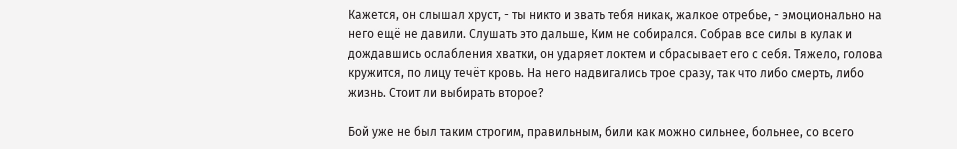Кажется, он слышал хруст, - ты никто и звать тебя никак, жалкое отребье, - эмоционально на него ещё не давили. Слушать это дальше, Ким не собирался. Собрав все силы в кулак и дождавшись ослабления хватки, он ударяет локтем и сбрасывает его с себя. Тяжело, голова кружится, по лицу течёт кровь. На него надвигались трое сразу, так что либо смерть, либо жизнь. Стоит ли выбирать второе?

Бой уже не был таким строгим, правильным, били как можно сильнее, больнее, со всего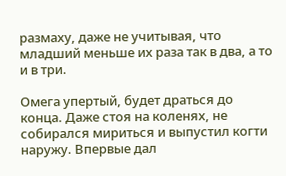размаху, даже не учитывая, что младший меньше их раза так в два, а то и в три.

Омега упертый, будет драться до конца. Даже стоя на коленях, не собирался мириться и выпустил когти наружу. Впервые дал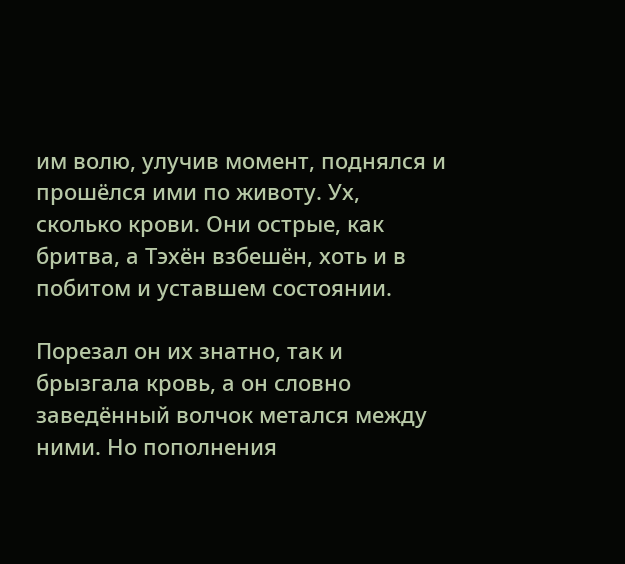им волю, улучив момент, поднялся и прошёлся ими по животу. Ух, сколько крови. Они острые, как бритва, а Тэхён взбешён, хоть и в побитом и уставшем состоянии.

Порезал он их знатно, так и брызгала кровь, а он словно заведённый волчок метался между ними. Но пополнения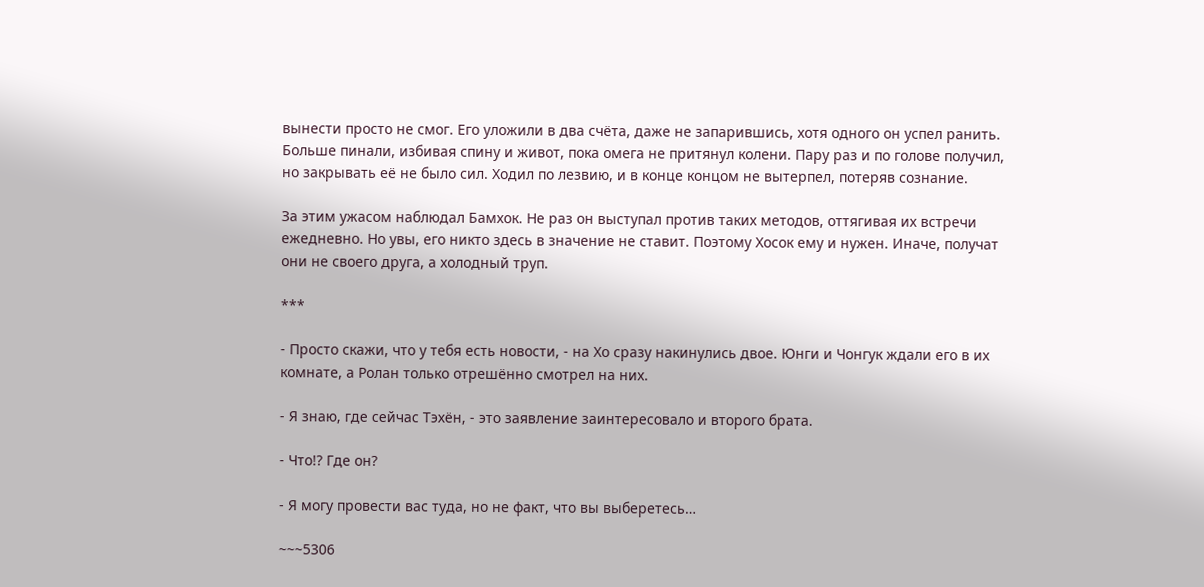вынести просто не смог. Его уложили в два счёта, даже не запарившись, хотя одного он успел ранить. Больше пинали, избивая спину и живот, пока омега не притянул колени. Пару раз и по голове получил, но закрывать её не было сил. Ходил по лезвию, и в конце концом не вытерпел, потеряв сознание.

За этим ужасом наблюдал Бамхок. Не раз он выступал против таких методов, оттягивая их встречи ежедневно. Но увы, его никто здесь в значение не ставит. Поэтому Хосок ему и нужен. Иначе, получат они не своего друга, а холодный труп.

***

- Просто скажи, что у тебя есть новости, - на Хо сразу накинулись двое. Юнги и Чонгук ждали его в их комнате, а Ролан только отрешённо смотрел на них.

- Я знаю, где сейчас Тэхён, - это заявление заинтересовало и второго брата.

- Что!? Где он?

- Я могу провести вас туда, но не факт, что вы выберетесь…

~~~5306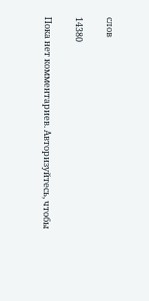слов

14380

Пока нет комментариев. Авторизуйтесь, чтобы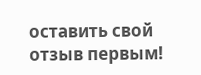оставить свой отзыв первым!